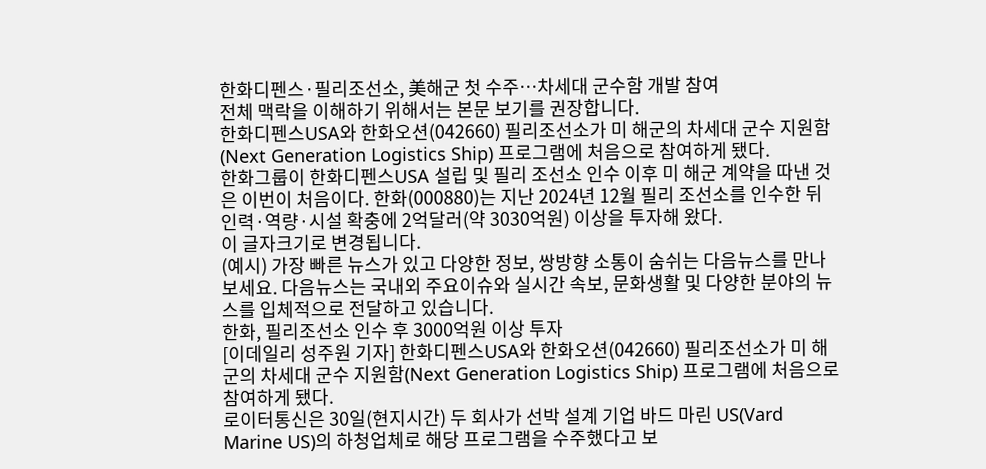한화디펜스·필리조선소, 美해군 첫 수주…차세대 군수함 개발 참여
전체 맥락을 이해하기 위해서는 본문 보기를 권장합니다.
한화디펜스USA와 한화오션(042660) 필리조선소가 미 해군의 차세대 군수 지원함(Next Generation Logistics Ship) 프로그램에 처음으로 참여하게 됐다.
한화그룹이 한화디펜스USA 설립 및 필리 조선소 인수 이후 미 해군 계약을 따낸 것은 이번이 처음이다. 한화(000880)는 지난 2024년 12월 필리 조선소를 인수한 뒤 인력·역량·시설 확충에 2억달러(약 3030억원) 이상을 투자해 왔다.
이 글자크기로 변경됩니다.
(예시) 가장 빠른 뉴스가 있고 다양한 정보, 쌍방향 소통이 숨쉬는 다음뉴스를 만나보세요. 다음뉴스는 국내외 주요이슈와 실시간 속보, 문화생활 및 다양한 분야의 뉴스를 입체적으로 전달하고 있습니다.
한화, 필리조선소 인수 후 3000억원 이상 투자
[이데일리 성주원 기자] 한화디펜스USA와 한화오션(042660) 필리조선소가 미 해군의 차세대 군수 지원함(Next Generation Logistics Ship) 프로그램에 처음으로 참여하게 됐다.
로이터통신은 30일(현지시간) 두 회사가 선박 설계 기업 바드 마린 US(Vard Marine US)의 하청업체로 해당 프로그램을 수주했다고 보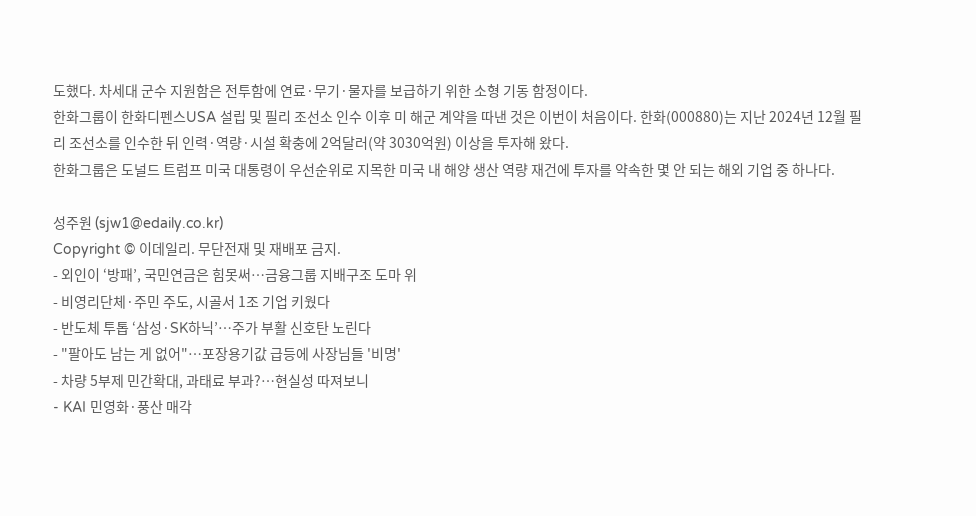도했다. 차세대 군수 지원함은 전투함에 연료·무기·물자를 보급하기 위한 소형 기동 함정이다.
한화그룹이 한화디펜스USA 설립 및 필리 조선소 인수 이후 미 해군 계약을 따낸 것은 이번이 처음이다. 한화(000880)는 지난 2024년 12월 필리 조선소를 인수한 뒤 인력·역량·시설 확충에 2억달러(약 3030억원) 이상을 투자해 왔다.
한화그룹은 도널드 트럼프 미국 대통령이 우선순위로 지목한 미국 내 해양 생산 역량 재건에 투자를 약속한 몇 안 되는 해외 기업 중 하나다.

성주원 (sjw1@edaily.co.kr)
Copyright © 이데일리. 무단전재 및 재배포 금지.
- 외인이 ‘방패’, 국민연금은 힘못써…금융그룹 지배구조 도마 위
- 비영리단체·주민 주도, 시골서 1조 기업 키웠다
- 반도체 투톱 ‘삼성·SK하닉’…주가 부활 신호탄 노린다
- "팔아도 남는 게 없어"…포장용기값 급등에 사장님들 '비명'
- 차량 5부제 민간확대, 과태료 부과?…현실성 따져보니
- KAI 민영화·풍산 매각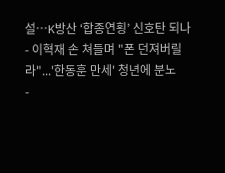설…K방산 ‘합종연횡’ 신호탄 되나
- 이혁재 손 쳐들며 "폰 던져버릴라"...'한동훈 만세' 청년에 분노
-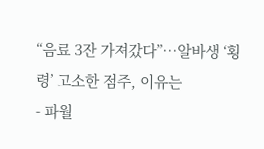“음료 3잔 가져갔다”…알바생 ‘횡령’ 고소한 점주, 이유는
- 파월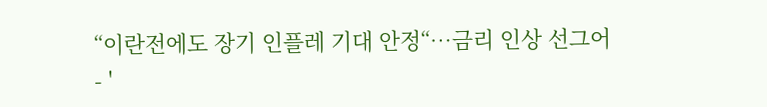“이란전에도 장기 인플레 기대 안정“…금리 인상 선그어
- '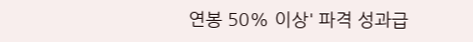연봉 50% 이상' 파격 성과급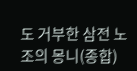도 거부한 삼전 노조의 몽니(종합)